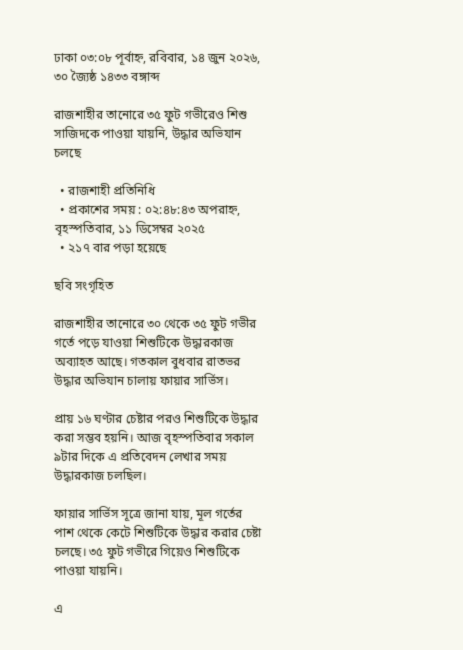ঢাকা ০৩:০৮ পূর্বাহ্ন, রবিবার, ১৪ জুন ২০২৬, ৩০ জ্যৈষ্ঠ ১৪৩৩ বঙ্গাব্দ

রাজশাহীর তানোরে ৩৫ ফুট গভীরেও শিশু সাজিদকে পাওয়া যায়নি, উদ্ধার অভিযান চলছে

  • রাজশাহী প্রতিনিধি
  • প্রকাশের সময় : ০২:৪৮:৪৩ অপরাহ্ন, বৃহস্পতিবার, ১১ ডিসেম্বর ২০২৫
  • ২১৭ বার পড়া হয়েছে

ছবি সংগৃহিত

রাজশাহীর তানোরে ৩০ থেকে ৩৫ ফুট গভীর গর্তে পড়ে যাওয়া শিশুটিকে উদ্ধারকাজ অব্যাহত আছে। গতকাল বুধবার রাতভর উদ্ধার অভিযান চালায় ফায়ার সার্ভিস।

প্রায় ১৬ ঘণ্টার চেষ্টার পরও শিশুটিকে উদ্ধার করা সম্ভব হয়নি। আজ বৃহস্পতিবার সকাল ৯টার দিকে এ প্রতিবেদন লেখার সময় উদ্ধারকাজ চলছিল।

ফায়ার সার্ভিস সূত্রে জানা যায়, মূল গর্তের পাশ থেকে কেটে শিশুটিকে উদ্ধার করার চেষ্টা চলছে। ৩৫ ফুট গভীরে গিয়েও শিশুটিকে পাওয়া যায়নি।

এ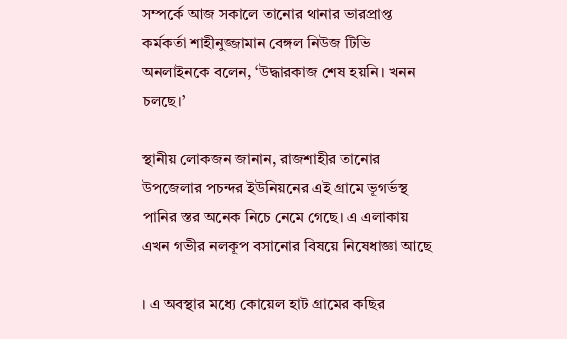সম্পর্কে আজ সকালে তানোর থানার ভারপ্রাপ্ত কর্মকর্তা শাহীনুজ্জামান বেঙ্গল নিউজ টিভি অনলাইনকে বলেন, ‘উদ্ধারকাজ শেষ হয়নি। খনন চলছে।’

স্থানীয় লোকজন জানান, রাজশাহীর তানোর উপজেলার পচন্দর ইউনিয়নের এই গ্রামে ভূগর্ভস্থ পানির স্তর অনেক নিচে নেমে গেছে। এ এলাকায় এখন গভীর নলকূপ বসানোর বিষয়ে নিষেধাজ্ঞা আছে

। এ অবস্থার মধ্যে কোয়েল হাট গ্রামের কছির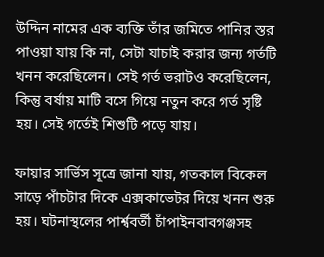উদ্দিন নামের এক ব্যক্তি তাঁর জমিতে পানির স্তর পাওয়া যায় কি না, সেটা যাচাই করার জন্য গর্তটি খনন করেছিলেন। সেই গর্ত ভরাটও করেছিলেন, কিন্তু বর্ষায় মাটি বসে গিয়ে নতুন করে গর্ত সৃষ্টি হয়। সেই গর্তেই শিশুটি পড়ে যায়।

ফায়ার সার্ভিস সূত্রে জানা যায়, গতকাল বিকেল সাড়ে পাঁচটার দিকে এক্সকাভেটর দিয়ে খনন শুরু হয়। ঘটনাস্থলের পার্শ্ববর্তী চাঁপাইনবাবগঞ্জসহ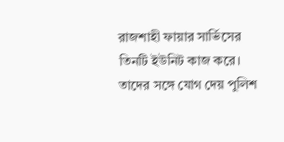রাজশাহী ফায়ার সার্ভিসের তিনটি ইউনিট কাজ করে। তাদের সঙ্গে যোগ দেয় পুলিশ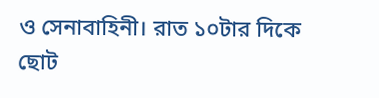ও সেনাবাহিনী। রাত ১০টার দিকে ছোট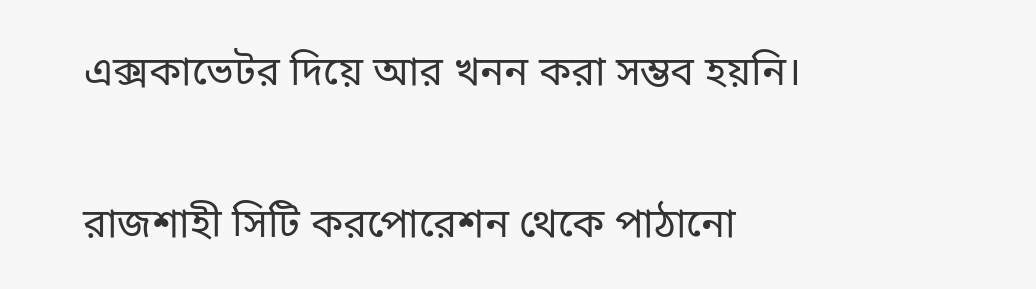এক্সকাভেটর দিয়ে আর খনন করা সম্ভব হয়নি।

রাজশাহী সিটি করপোরেশন থেকে পাঠানো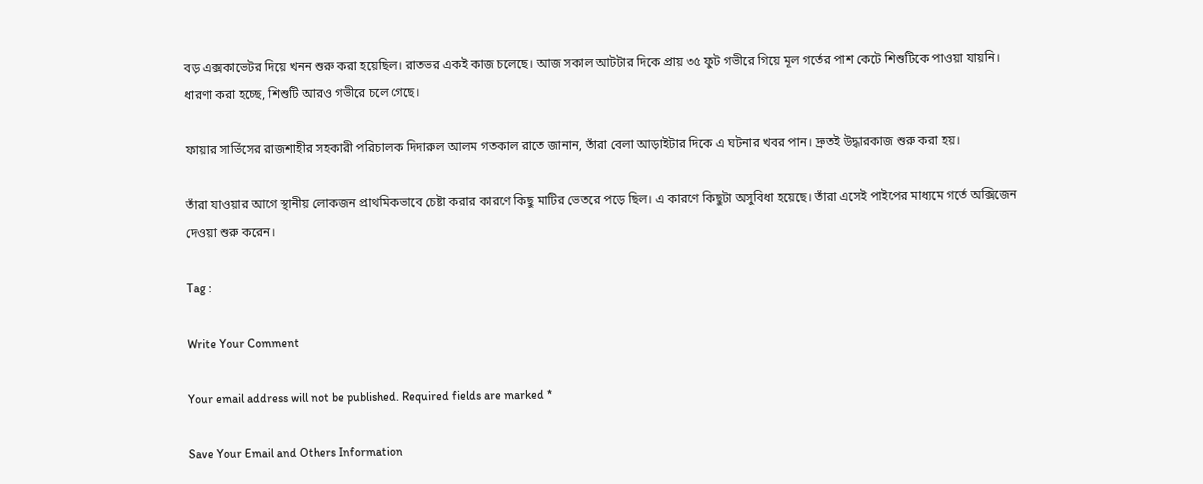বড় এক্সকাভেটর দিয়ে খনন শুরু করা হয়েছিল। রাতভর একই কাজ চলেছে। আজ সকাল আটটার দিকে প্রায় ৩৫ ফুট গভীরে গিয়ে মূল গর্তের পাশ কেটে শিশুটিকে পাওয়া যায়নি। ধারণা করা হচ্ছে, শিশুটি আরও গভীরে চলে গেছে।

ফায়ার সার্ভিসের রাজশাহীর সহকারী পরিচালক দিদারুল আলম গতকাল রাতে জানান, তাঁরা বেলা আড়াইটার দিকে এ ঘটনার খবর পান। দ্রুতই উদ্ধারকাজ শুরু করা হয়।

তাঁরা যাওয়ার আগে স্থানীয় লোকজন প্রাথমিকভাবে চেষ্টা করার কারণে কিছু মাটির ভেতরে পড়ে ছিল। এ কারণে কিছুটা অসুবিধা হয়েছে। তাঁরা এসেই পাইপের মাধ্যমে গর্তে অক্সিজেন দেওয়া শুরু করেন।

Tag :

Write Your Comment

Your email address will not be published. Required fields are marked *

Save Your Email and Others Information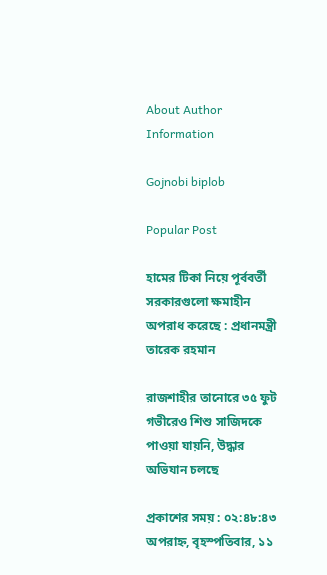About Author Information

Gojnobi biplob

Popular Post

হামের টিকা নিয়ে পূর্ববর্তী সরকারগুলো ক্ষমাহীন অপরাধ করেছে : প্রধানমন্ত্রী তারেক রহমান

রাজশাহীর তানোরে ৩৫ ফুট গভীরেও শিশু সাজিদকে পাওয়া যায়নি, উদ্ধার অভিযান চলছে

প্রকাশের সময় : ০২:৪৮:৪৩ অপরাহ্ন, বৃহস্পতিবার, ১১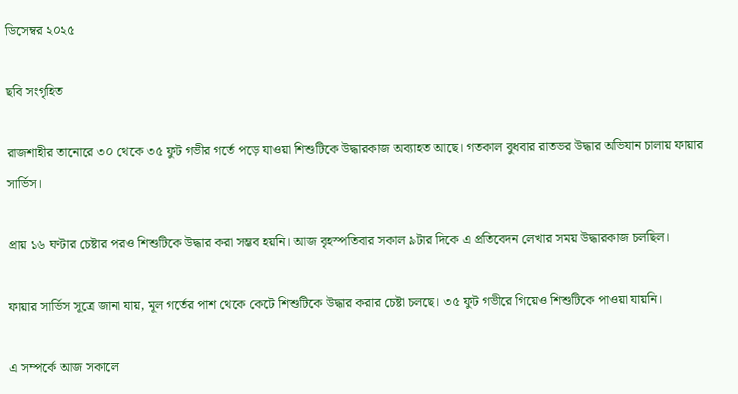ডিসেম্বর ২০২৫

ছবি সংগৃহিত

রাজশাহীর তানোরে ৩০ থেকে ৩৫ ফুট গভীর গর্তে পড়ে যাওয়া শিশুটিকে উদ্ধারকাজ অব্যাহত আছে। গতকাল বুধবার রাতভর উদ্ধার অভিযান চালায় ফায়ার সার্ভিস।

প্রায় ১৬ ঘণ্টার চেষ্টার পরও শিশুটিকে উদ্ধার করা সম্ভব হয়নি। আজ বৃহস্পতিবার সকাল ৯টার দিকে এ প্রতিবেদন লেখার সময় উদ্ধারকাজ চলছিল।

ফায়ার সার্ভিস সূত্রে জানা যায়, মূল গর্তের পাশ থেকে কেটে শিশুটিকে উদ্ধার করার চেষ্টা চলছে। ৩৫ ফুট গভীরে গিয়েও শিশুটিকে পাওয়া যায়নি।

এ সম্পর্কে আজ সকালে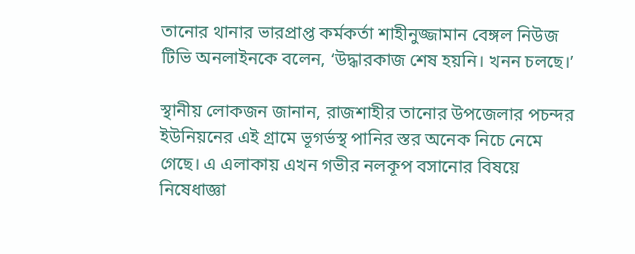তানোর থানার ভারপ্রাপ্ত কর্মকর্তা শাহীনুজ্জামান বেঙ্গল নিউজ টিভি অনলাইনকে বলেন, ‘উদ্ধারকাজ শেষ হয়নি। খনন চলছে।’

স্থানীয় লোকজন জানান, রাজশাহীর তানোর উপজেলার পচন্দর ইউনিয়নের এই গ্রামে ভূগর্ভস্থ পানির স্তর অনেক নিচে নেমে গেছে। এ এলাকায় এখন গভীর নলকূপ বসানোর বিষয়ে নিষেধাজ্ঞা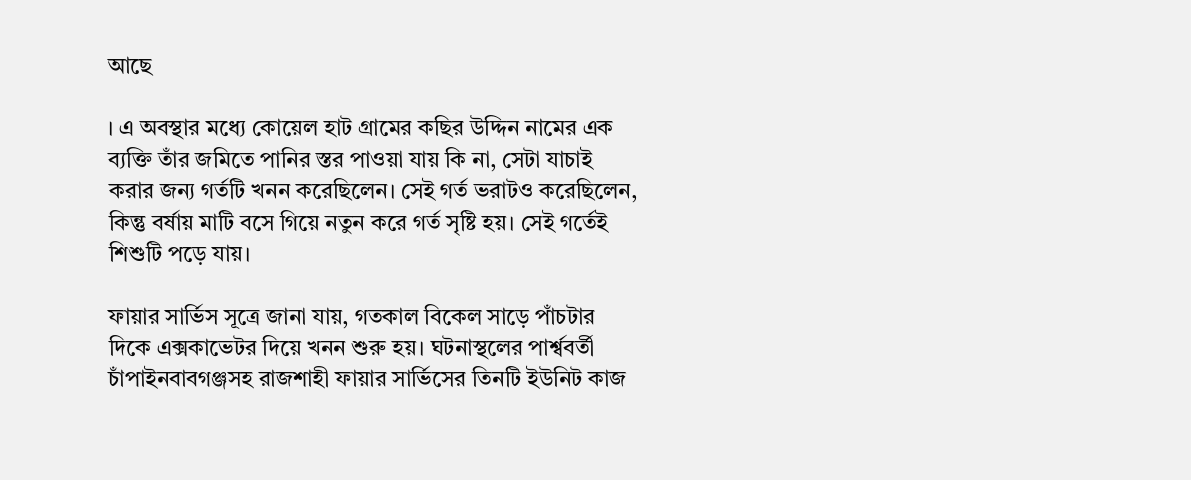আছে

। এ অবস্থার মধ্যে কোয়েল হাট গ্রামের কছির উদ্দিন নামের এক ব্যক্তি তাঁর জমিতে পানির স্তর পাওয়া যায় কি না, সেটা যাচাই করার জন্য গর্তটি খনন করেছিলেন। সেই গর্ত ভরাটও করেছিলেন, কিন্তু বর্ষায় মাটি বসে গিয়ে নতুন করে গর্ত সৃষ্টি হয়। সেই গর্তেই শিশুটি পড়ে যায়।

ফায়ার সার্ভিস সূত্রে জানা যায়, গতকাল বিকেল সাড়ে পাঁচটার দিকে এক্সকাভেটর দিয়ে খনন শুরু হয়। ঘটনাস্থলের পার্শ্ববর্তী চাঁপাইনবাবগঞ্জসহ রাজশাহী ফায়ার সার্ভিসের তিনটি ইউনিট কাজ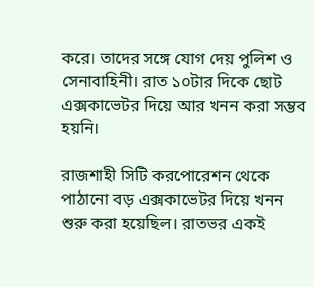করে। তাদের সঙ্গে যোগ দেয় পুলিশ ও সেনাবাহিনী। রাত ১০টার দিকে ছোট এক্সকাভেটর দিয়ে আর খনন করা সম্ভব হয়নি।

রাজশাহী সিটি করপোরেশন থেকে পাঠানো বড় এক্সকাভেটর দিয়ে খনন শুরু করা হয়েছিল। রাতভর একই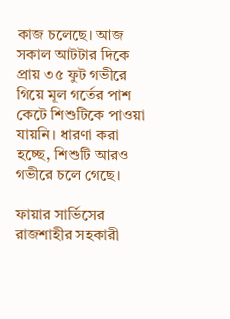কাজ চলেছে। আজ সকাল আটটার দিকে প্রায় ৩৫ ফুট গভীরে গিয়ে মূল গর্তের পাশ কেটে শিশুটিকে পাওয়া যায়নি। ধারণা করা হচ্ছে, শিশুটি আরও গভীরে চলে গেছে।

ফায়ার সার্ভিসের রাজশাহীর সহকারী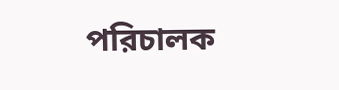পরিচালক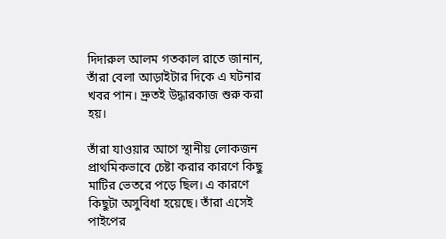দিদারুল আলম গতকাল রাতে জানান, তাঁরা বেলা আড়াইটার দিকে এ ঘটনার খবর পান। দ্রুতই উদ্ধারকাজ শুরু করা হয়।

তাঁরা যাওয়ার আগে স্থানীয় লোকজন প্রাথমিকভাবে চেষ্টা করার কারণে কিছু মাটির ভেতরে পড়ে ছিল। এ কারণে কিছুটা অসুবিধা হয়েছে। তাঁরা এসেই পাইপের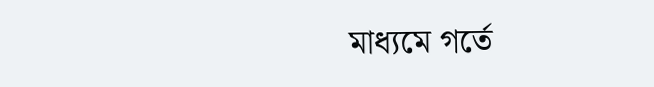মাধ্যমে গর্তে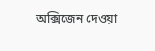অক্সিজেন দেওয়া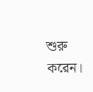শুরু করেন।